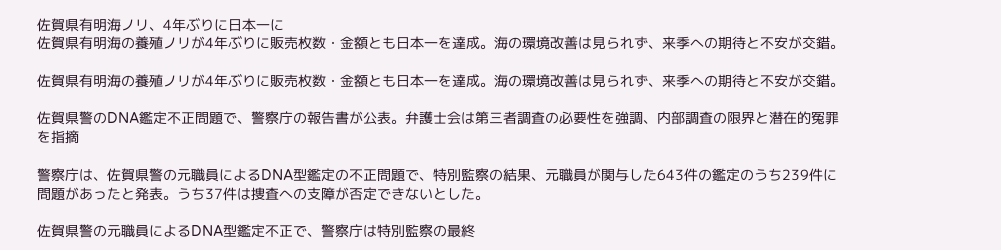佐賀県有明海ノリ、4年ぶりに日本一に
佐賀県有明海の養殖ノリが4年ぶりに販売枚数・金額とも日本一を達成。海の環境改善は見られず、来季への期待と不安が交錯。

佐賀県有明海の養殖ノリが4年ぶりに販売枚数・金額とも日本一を達成。海の環境改善は見られず、来季への期待と不安が交錯。

佐賀県警のDNA鑑定不正問題で、警察庁の報告書が公表。弁護士会は第三者調査の必要性を強調、内部調査の限界と潜在的冤罪を指摘

警察庁は、佐賀県警の元職員によるDNA型鑑定の不正問題で、特別監察の結果、元職員が関与した643件の鑑定のうち239件に問題があったと発表。うち37件は捜査への支障が否定できないとした。

佐賀県警の元職員によるDNA型鑑定不正で、警察庁は特別監察の最終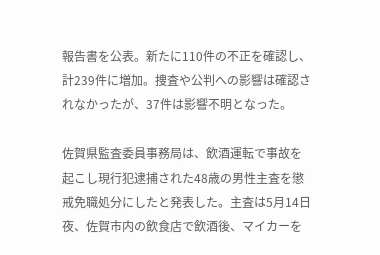報告書を公表。新たに110件の不正を確認し、計239件に増加。捜査や公判への影響は確認されなかったが、37件は影響不明となった。

佐賀県監査委員事務局は、飲酒運転で事故を起こし現行犯逮捕された48歳の男性主査を懲戒免職処分にしたと発表した。主査は5月14日夜、佐賀市内の飲食店で飲酒後、マイカーを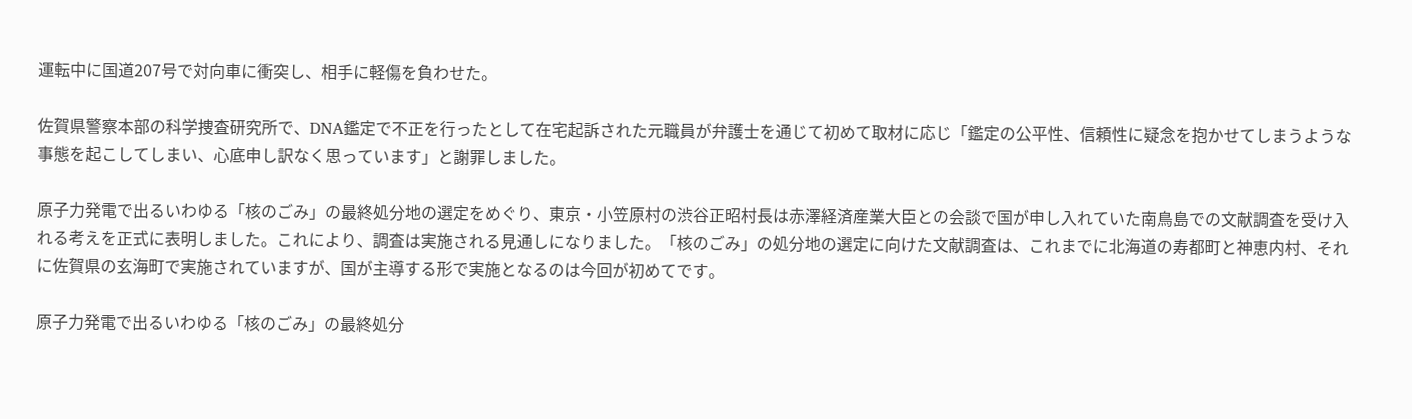運転中に国道207号で対向車に衝突し、相手に軽傷を負わせた。

佐賀県警察本部の科学捜査研究所で、DNA鑑定で不正を行ったとして在宅起訴された元職員が弁護士を通じて初めて取材に応じ「鑑定の公平性、信頼性に疑念を抱かせてしまうような事態を起こしてしまい、心底申し訳なく思っています」と謝罪しました。

原子力発電で出るいわゆる「核のごみ」の最終処分地の選定をめぐり、東京・小笠原村の渋谷正昭村長は赤澤経済産業大臣との会談で国が申し入れていた南鳥島での文献調査を受け入れる考えを正式に表明しました。これにより、調査は実施される見通しになりました。「核のごみ」の処分地の選定に向けた文献調査は、これまでに北海道の寿都町と神恵内村、それに佐賀県の玄海町で実施されていますが、国が主導する形で実施となるのは今回が初めてです。

原子力発電で出るいわゆる「核のごみ」の最終処分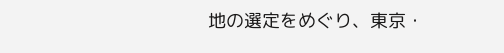地の選定をめぐり、東京・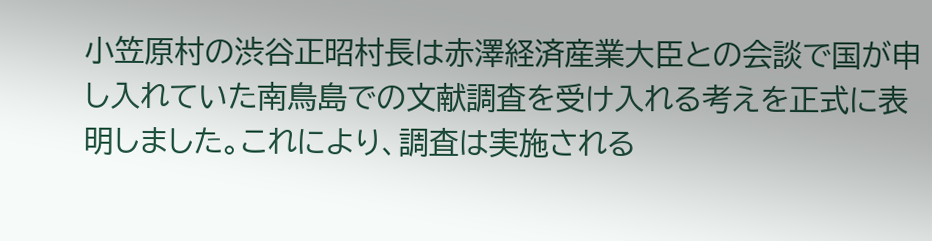小笠原村の渋谷正昭村長は赤澤経済産業大臣との会談で国が申し入れていた南鳥島での文献調査を受け入れる考えを正式に表明しました。これにより、調査は実施される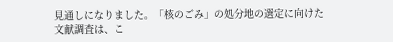見通しになりました。「核のごみ」の処分地の選定に向けた文献調査は、こ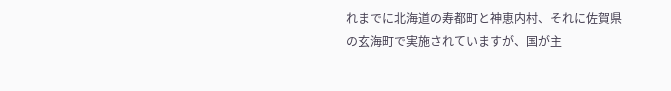れまでに北海道の寿都町と神恵内村、それに佐賀県の玄海町で実施されていますが、国が主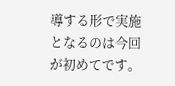導する形で実施となるのは今回が初めてです。